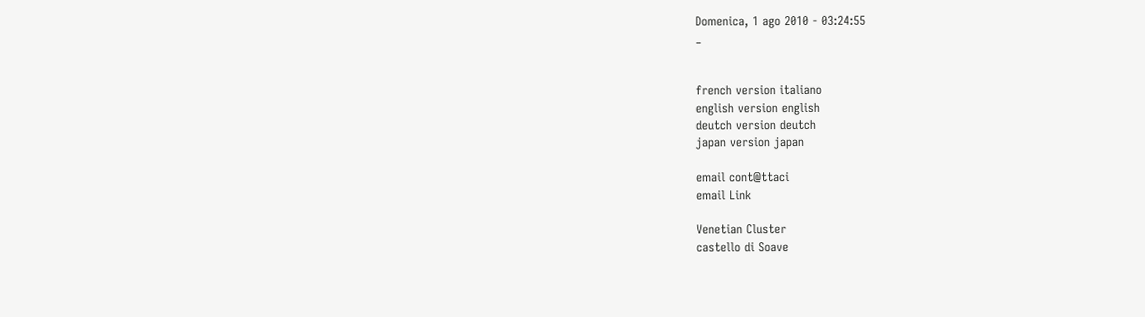Domenica, 1 ago 2010 - 03:24:55
_


french version italiano
english version english
deutch version deutch
japan version japan

email cont@ttaci
email Link

Venetian Cluster
castello di Soave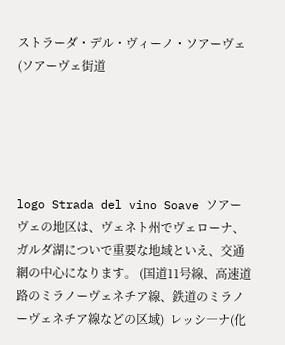ストラーダ・デル・ヴィーノ・ソアーヴェ(ソアーヴェ街道





logo Strada del vino Soave ソアーヴェの地区は、ヴェネト州でヴェローナ、ガルダ湖についで重要な地域といえ、交通網の中心になります。 (国道11号線、高速道路のミラノーヴェネチア線、鉄道のミラノーヴェネチア線などの区域)  レッシ―ナ(化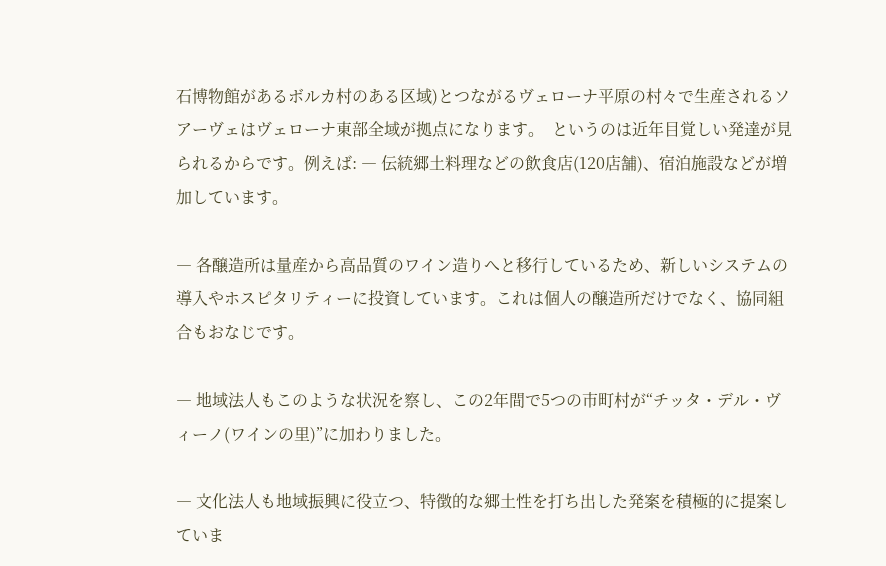石博物館があるボルカ村のある区域)とつながるヴェローナ平原の村々で生産されるソアーヴェはヴェローナ東部全域が拠点になります。  というのは近年目覚しい発達が見られるからです。例えば: ― 伝統郷土料理などの飲食店(120店舗)、宿泊施設などが増加しています。

― 各醸造所は量産から高品質のワイン造りへと移行しているため、新しいシステムの導入やホスピタリティーに投資しています。これは個人の醸造所だけでなく、協同組合もおなじです。

― 地域法人もこのような状況を察し、この2年間で5つの市町村が“チッタ・デル・ヴィーノ(ワインの里)”に加わりました。

― 文化法人も地域振興に役立つ、特徴的な郷土性を打ち出した発案を積極的に提案していま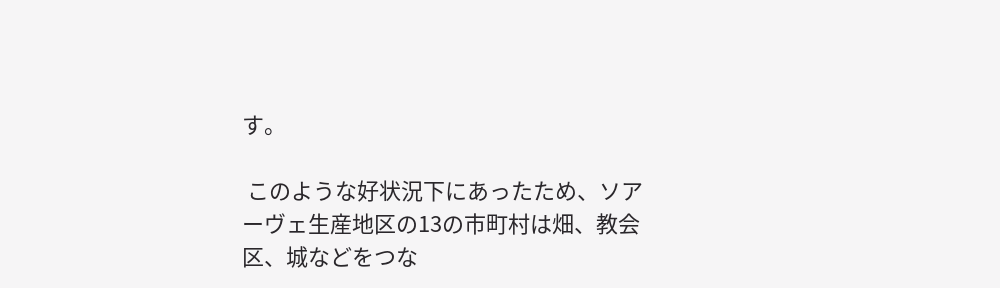す。

 このような好状況下にあったため、ソアーヴェ生産地区の13の市町村は畑、教会区、城などをつな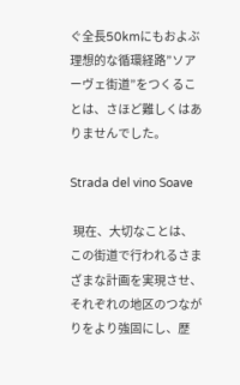ぐ全長50kmにもおよぶ理想的な循環経路”ソアーヴェ街道”をつくることは、さほど難しくはありませんでした。

Strada del vino Soave

 現在、大切なことは、この街道で行われるさまざまな計画を実現させ、それぞれの地区のつながりをより強固にし、歴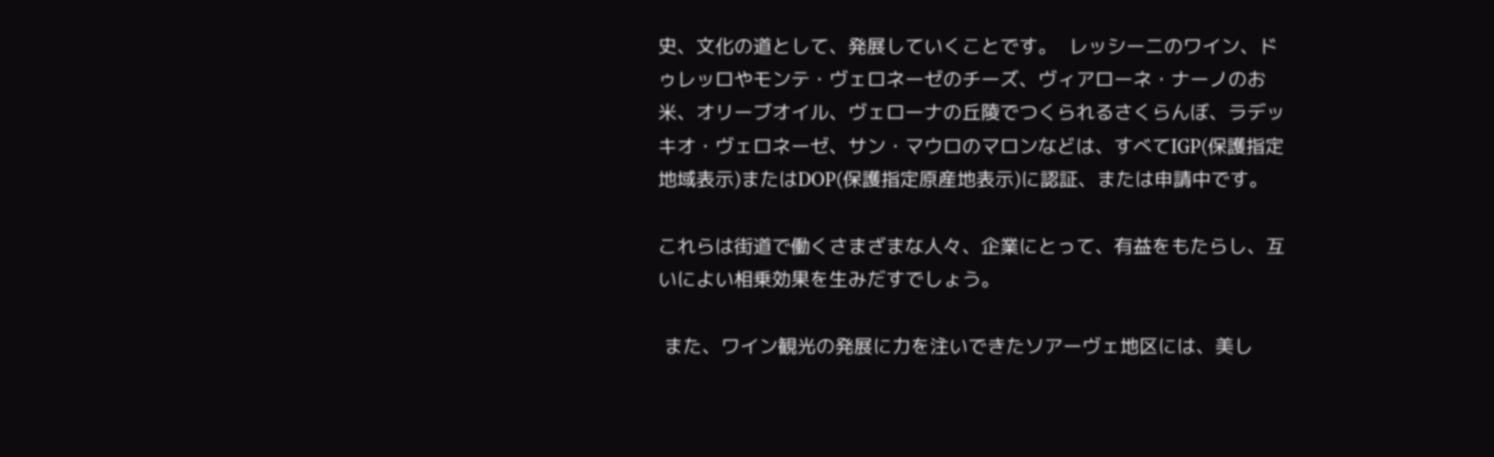史、文化の道として、発展していくことです。  レッシーニのワイン、ドゥレッロやモンテ・ヴェロネーゼのチーズ、ヴィアローネ・ナーノのお米、オリーブオイル、ヴェローナの丘陵でつくられるさくらんぼ、ラデッキオ・ヴェロネーゼ、サン・マウロのマロンなどは、すべてIGP(保護指定地域表示)またはDOP(保護指定原産地表示)に認証、または申請中です。

これらは街道で働くさまざまな人々、企業にとって、有益をもたらし、互いによい相乗効果を生みだすでしょう。

 また、ワイン観光の発展に力を注いできたソアーヴェ地区には、美し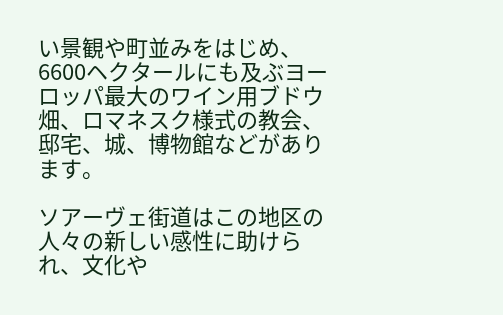い景観や町並みをはじめ、6600ヘクタールにも及ぶヨーロッパ最大のワイン用ブドウ畑、ロマネスク様式の教会、邸宅、城、博物館などがあります。

ソアーヴェ街道はこの地区の人々の新しい感性に助けられ、文化や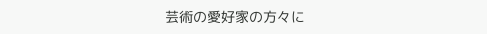芸術の愛好家の方々に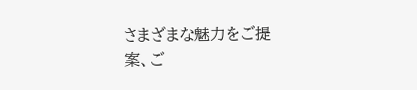さまざまな魅力をご提案、ご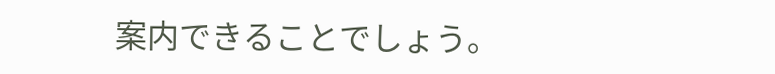案内できることでしょう。